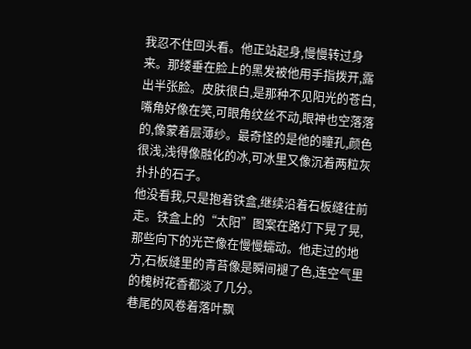我忍不住回头看。他正站起身,慢慢转过身来。那缕垂在脸上的黑发被他用手指拨开,露出半张脸。皮肤很白,是那种不见阳光的苍白,嘴角好像在笑,可眼角纹丝不动,眼神也空落落的,像蒙着层薄纱。最奇怪的是他的瞳孔,颜色很浅,浅得像融化的冰,可冰里又像沉着两粒灰扑扑的石子。
他没看我,只是抱着铁盒,继续沿着石板缝往前走。铁盒上的“太阳”图案在路灯下晃了晃,那些向下的光芒像在慢慢蠕动。他走过的地方,石板缝里的青苔像是瞬间褪了色,连空气里的槐树花香都淡了几分。
巷尾的风卷着落叶飘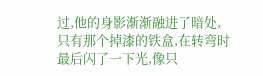过,他的身影渐渐融进了暗处,只有那个掉漆的铁盒,在转弯时最后闪了一下光,像只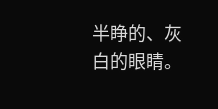半睁的、灰白的眼睛。